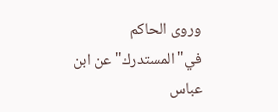وروى الحاكم في"المستدرك"عن ابن عباس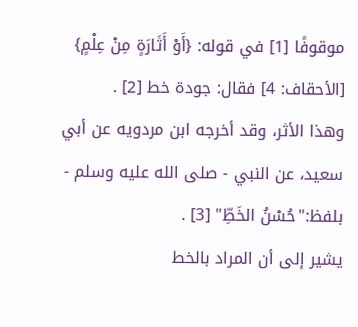موقوفًا [1] في قوله: {أَوْ أَثَارَةٍ مِنْ عِلْمٍ} [الأحقاف: 4] فقال: جودة خط [2] .
وهذا الأثر، وقد أخرجه ابن مردويه عن أبي سعيد، عن النبي - صلى الله عليه وسلم - بلفظ:"حُسْنُ الخَطِّ" [3] .
يشير إلى أن المراد بالخط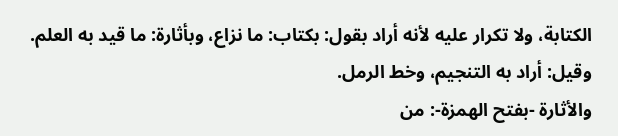الكتابة، ولا تكرار عليه لأنه أراد بقول: بكتاب: ما نزاع، وبأثارة: ما قيد به العلم.
وقيل: أراد به التنجيم، وخط الرمل.
والأثارة -بفتح الهمزة-: من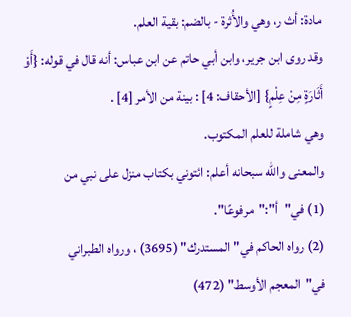مادة: أث ر، وهي والأُثرة - بالضم: بقية العلم.
وقد روى ابن جرير، وابن أبي حاتم عن ابن عباس: أنه قال في قوله: {أَوْ أَثَارَةٍ مِنْ عِلْمٍ} [الأحقاف: 4] : بينة من الأمر [4] .
وهي شاملة للعلم المكتوب.
والمعنى والله سبحانه أعلم: ائتوني بكتاب منزل على نبي من
(1) في"أ":"مرفوعًا".
(2) رواه الحاكم في"المستدرك" (3695) ، ورواه الطبراني في"المعجم الأوسط" (472)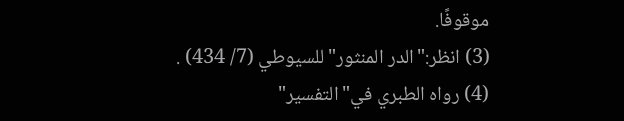موقوفًا.
(3) انظر:"الدر المنثور"للسيوطي (7/ 434) .
(4) رواه الطبري في"التفسير"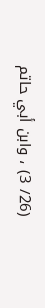(26/ 3) ، وابن أبي حاتم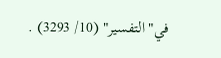في"التفسير" (10/ 3293) .